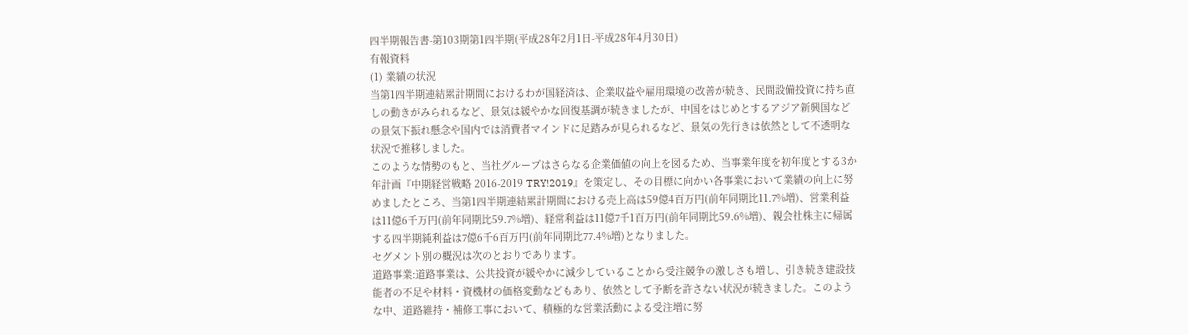四半期報告書-第103期第1四半期(平成28年2月1日-平成28年4月30日)
有報資料
(1) 業績の状況
当第1四半期連結累計期間におけるわが国経済は、企業収益や雇用環境の改善が続き、民間設備投資に持ち直しの動きがみられるなど、景気は緩やかな回復基調が続きましたが、中国をはじめとするアジア新興国などの景気下振れ懸念や国内では消費者マインドに足踏みが見られるなど、景気の先行きは依然として不透明な状況で推移しました。
このような情勢のもと、当社グループはさらなる企業価値の向上を図るため、当事業年度を初年度とする3か年計画『中期経営戦略 2016-2019 TRY!2019』を策定し、その目標に向かい各事業において業績の向上に努めましたところ、当第1四半期連結累計期間における売上高は59億4百万円(前年同期比11.7%増)、営業利益は11億6千万円(前年同期比59.7%増)、経常利益は11億7千1百万円(前年同期比59.6%増)、親会社株主に帰属する四半期純利益は7億6千6百万円(前年同期比77.4%増)となりました。
セグメント別の概況は次のとおりであります。
道路事業:道路事業は、公共投資が緩やかに減少していることから受注競争の激しさも増し、引き続き建設技能者の不足や材料・資機材の価格変動などもあり、依然として予断を許さない状況が続きました。このような中、道路維持・補修工事において、積極的な営業活動による受注増に努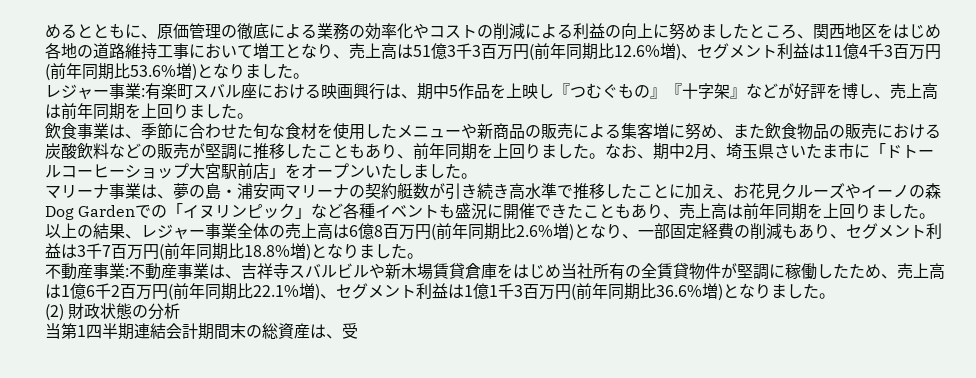めるとともに、原価管理の徹底による業務の効率化やコストの削減による利益の向上に努めましたところ、関西地区をはじめ各地の道路維持工事において増工となり、売上高は51億3千3百万円(前年同期比12.6%増)、セグメント利益は11億4千3百万円(前年同期比53.6%増)となりました。
レジャー事業:有楽町スバル座における映画興行は、期中5作品を上映し『つむぐもの』『十字架』などが好評を博し、売上高は前年同期を上回りました。
飲食事業は、季節に合わせた旬な食材を使用したメニューや新商品の販売による集客増に努め、また飲食物品の販売における炭酸飲料などの販売が堅調に推移したこともあり、前年同期を上回りました。なお、期中2月、埼玉県さいたま市に「ドトールコーヒーショップ大宮駅前店」をオープンいたしました。
マリーナ事業は、夢の島・浦安両マリーナの契約艇数が引き続き高水準で推移したことに加え、お花見クルーズやイーノの森Dog Gardenでの「イヌリンピック」など各種イベントも盛況に開催できたこともあり、売上高は前年同期を上回りました。
以上の結果、レジャー事業全体の売上高は6億8百万円(前年同期比2.6%増)となり、一部固定経費の削減もあり、セグメント利益は3千7百万円(前年同期比18.8%増)となりました。
不動産事業:不動産事業は、吉祥寺スバルビルや新木場賃貸倉庫をはじめ当社所有の全賃貸物件が堅調に稼働したため、売上高は1億6千2百万円(前年同期比22.1%増)、セグメント利益は1億1千3百万円(前年同期比36.6%増)となりました。
(2) 財政状態の分析
当第1四半期連結会計期間末の総資産は、受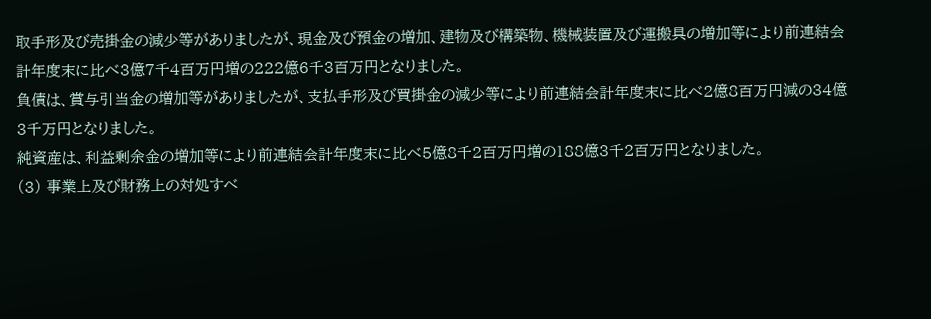取手形及び売掛金の減少等がありましたが、現金及び預金の増加、建物及び構築物、機械装置及び運搬具の増加等により前連結会計年度末に比べ3億7千4百万円増の222億6千3百万円となりました。
負債は、賞与引当金の増加等がありましたが、支払手形及び買掛金の減少等により前連結会計年度末に比べ2億8百万円減の34億3千万円となりました。
純資産は、利益剰余金の増加等により前連結会計年度末に比べ5億8千2百万円増の188億3千2百万円となりました。
(3) 事業上及び財務上の対処すべ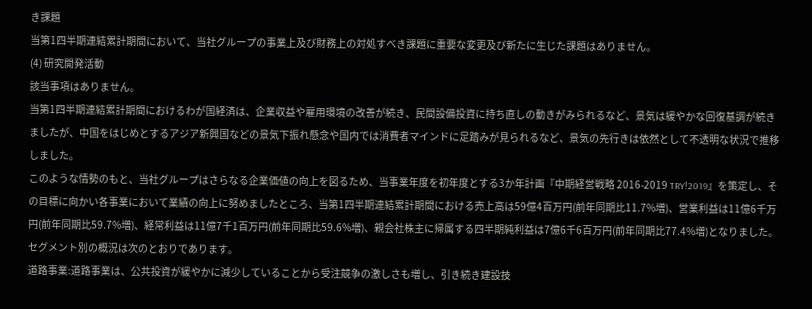き課題
当第1四半期連結累計期間において、当社グループの事業上及び財務上の対処すべき課題に重要な変更及び新たに生じた課題はありません。
(4) 研究開発活動
該当事項はありません。
当第1四半期連結累計期間におけるわが国経済は、企業収益や雇用環境の改善が続き、民間設備投資に持ち直しの動きがみられるなど、景気は緩やかな回復基調が続きましたが、中国をはじめとするアジア新興国などの景気下振れ懸念や国内では消費者マインドに足踏みが見られるなど、景気の先行きは依然として不透明な状況で推移しました。
このような情勢のもと、当社グループはさらなる企業価値の向上を図るため、当事業年度を初年度とする3か年計画『中期経営戦略 2016-2019 TRY!2019』を策定し、その目標に向かい各事業において業績の向上に努めましたところ、当第1四半期連結累計期間における売上高は59億4百万円(前年同期比11.7%増)、営業利益は11億6千万円(前年同期比59.7%増)、経常利益は11億7千1百万円(前年同期比59.6%増)、親会社株主に帰属する四半期純利益は7億6千6百万円(前年同期比77.4%増)となりました。
セグメント別の概況は次のとおりであります。
道路事業:道路事業は、公共投資が緩やかに減少していることから受注競争の激しさも増し、引き続き建設技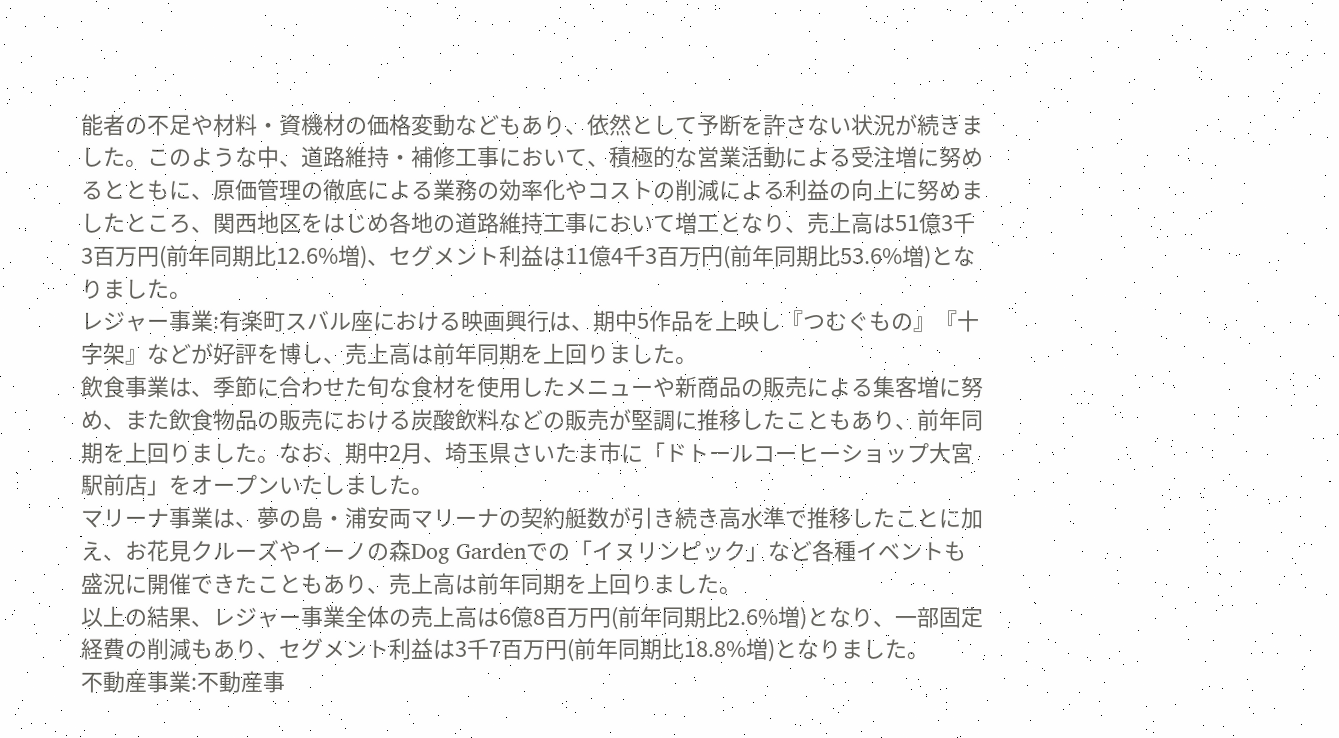能者の不足や材料・資機材の価格変動などもあり、依然として予断を許さない状況が続きました。このような中、道路維持・補修工事において、積極的な営業活動による受注増に努めるとともに、原価管理の徹底による業務の効率化やコストの削減による利益の向上に努めましたところ、関西地区をはじめ各地の道路維持工事において増工となり、売上高は51億3千3百万円(前年同期比12.6%増)、セグメント利益は11億4千3百万円(前年同期比53.6%増)となりました。
レジャー事業:有楽町スバル座における映画興行は、期中5作品を上映し『つむぐもの』『十字架』などが好評を博し、売上高は前年同期を上回りました。
飲食事業は、季節に合わせた旬な食材を使用したメニューや新商品の販売による集客増に努め、また飲食物品の販売における炭酸飲料などの販売が堅調に推移したこともあり、前年同期を上回りました。なお、期中2月、埼玉県さいたま市に「ドトールコーヒーショップ大宮駅前店」をオープンいたしました。
マリーナ事業は、夢の島・浦安両マリーナの契約艇数が引き続き高水準で推移したことに加え、お花見クルーズやイーノの森Dog Gardenでの「イヌリンピック」など各種イベントも盛況に開催できたこともあり、売上高は前年同期を上回りました。
以上の結果、レジャー事業全体の売上高は6億8百万円(前年同期比2.6%増)となり、一部固定経費の削減もあり、セグメント利益は3千7百万円(前年同期比18.8%増)となりました。
不動産事業:不動産事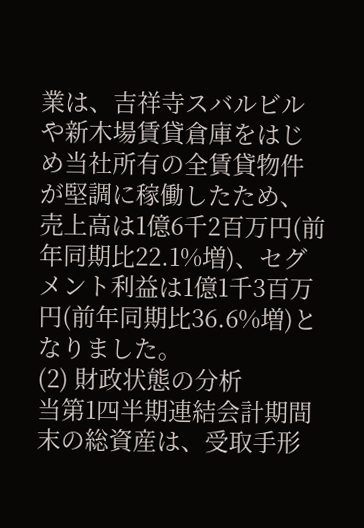業は、吉祥寺スバルビルや新木場賃貸倉庫をはじめ当社所有の全賃貸物件が堅調に稼働したため、売上高は1億6千2百万円(前年同期比22.1%増)、セグメント利益は1億1千3百万円(前年同期比36.6%増)となりました。
(2) 財政状態の分析
当第1四半期連結会計期間末の総資産は、受取手形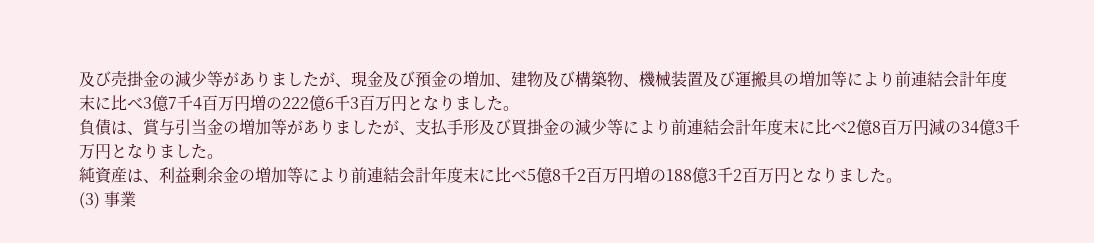及び売掛金の減少等がありましたが、現金及び預金の増加、建物及び構築物、機械装置及び運搬具の増加等により前連結会計年度末に比べ3億7千4百万円増の222億6千3百万円となりました。
負債は、賞与引当金の増加等がありましたが、支払手形及び買掛金の減少等により前連結会計年度末に比べ2億8百万円減の34億3千万円となりました。
純資産は、利益剰余金の増加等により前連結会計年度末に比べ5億8千2百万円増の188億3千2百万円となりました。
(3) 事業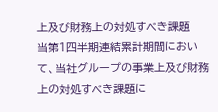上及び財務上の対処すべき課題
当第1四半期連結累計期間において、当社グループの事業上及び財務上の対処すべき課題に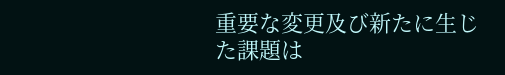重要な変更及び新たに生じた課題は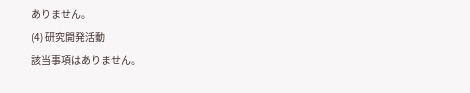ありません。
(4) 研究開発活動
該当事項はありません。